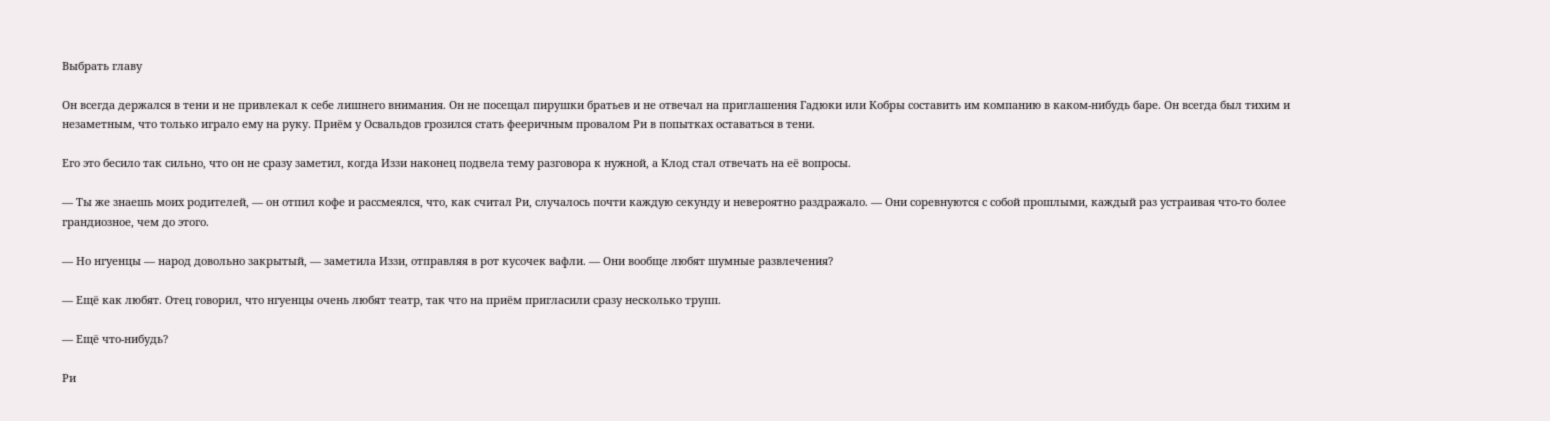Выбрать главу

Он всегда держался в тени и не привлекал к себе лишнего внимания. Он не посещал пирушки братьев и не отвечал на приглашения Гадюки или Кобры составить им компанию в каком-нибудь баре. Он всегда был тихим и незаметным, что только играло ему на руку. Приём у Освальдов грозился стать фееричным провалом Ри в попытках оставаться в тени.

Его это бесило так сильно, что он не сразу заметил, когда Иззи наконец подвела тему разговора к нужной, а Клод стал отвечать на её вопросы.

— Ты же знаешь моих родителей, — он отпил кофе и рассмеялся, что, как считал Ри, случалось почти каждую секунду и невероятно раздражало. — Они соревнуются с собой прошлыми, каждый раз устраивая что-то более грандиозное, чем до этого.

— Но нгуенцы — народ довольно закрытый, — заметила Иззи, отправляя в рот кусочек вафли. — Они вообще любят шумные развлечения?

— Ещё как любят. Отец говорил, что нгуенцы очень любят театр, так что на приём пригласили сразу несколько трупп.

— Ещё что-нибудь?

Ри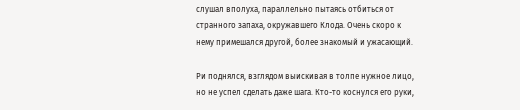слушал вполуха, параллельно пытаясь отбиться от странного запаха, окружавшего Клода. Очень скоро к нему примешался другой, более знакомый и ужасающий.

Ри поднялся, взглядом выискивая в толпе нужное лицо, но не успел сделать даже шага. Кто-то коснулся его руки,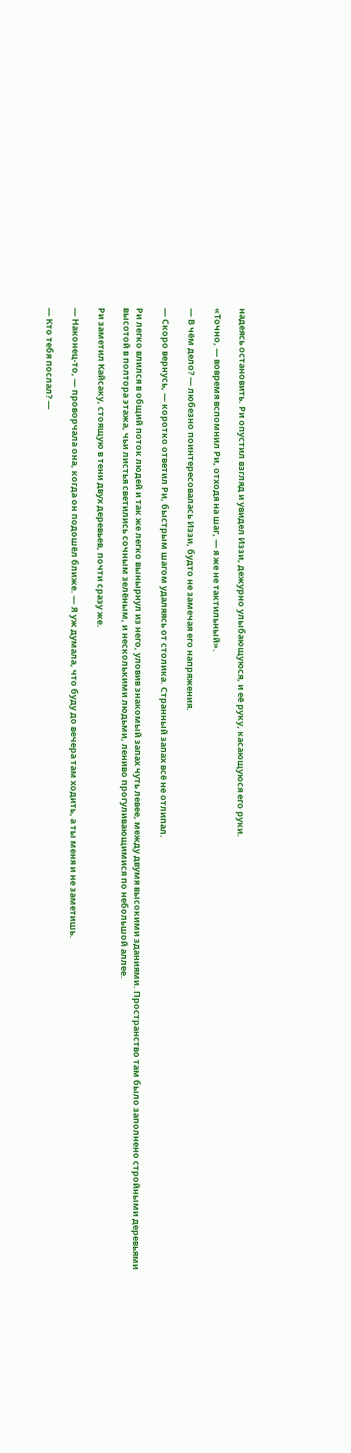надеясь остановить. Ри опустил взгляд и увидел Иззи, дежурно улыбающуюся, и её руку, касающуюся его руки.

«Точно, — вовремя вспомнил Ри, отходя на шаг, — я же не тактильный».

— В чём дело? — любезно поинтересовалась Иззи, будто не замечая его напряжения.

— Скоро вернусь, — коротко ответил Ри, быстрым шагом удаляясь от столика. Странный запах всё не отлипал.

Ри легко влился в общий поток людей и так же легко вынырнул из него, уловив знакомый запах чуть левее, между двумя высокими зданиями. Пространство там было заполнено стройными деревьями высотой в полтора этажа, чьи листья светились сочным зелёным, и несколькими людьми, лениво прогуливающимися по небольшой аллее.

Ри заметил Кайсаку, стоящую в тени двух деревьев, почти сразу же.

— Наконец-то, — проворчала она, когда он подошёл ближе. — Я уж думала, что буду до вечера там ходить, а ты меня и не заметишь.

— Кто тебя послал? —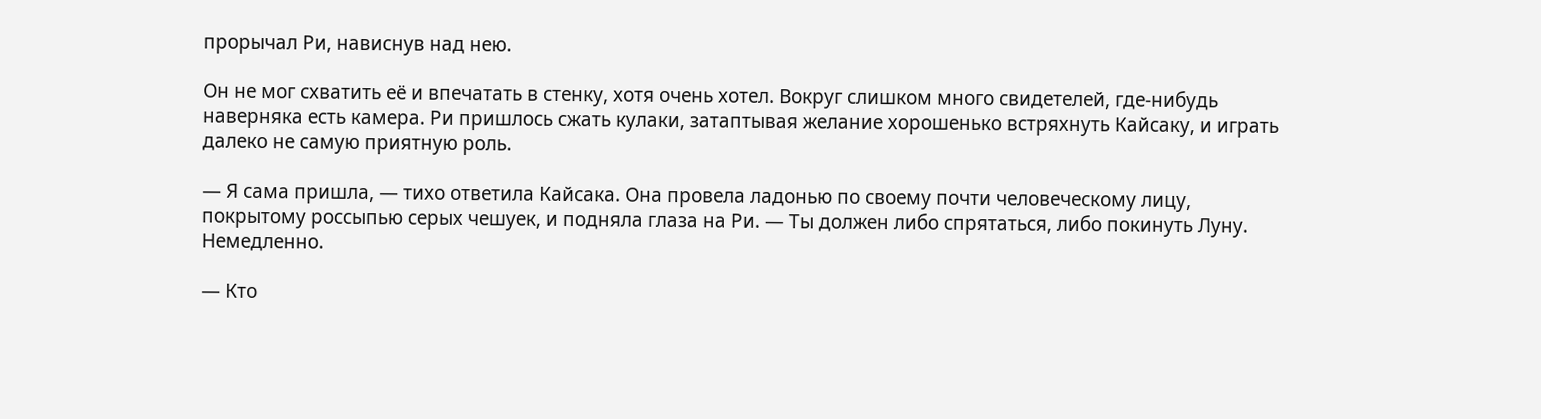прорычал Ри, нависнув над нею.

Он не мог схватить её и впечатать в стенку, хотя очень хотел. Вокруг слишком много свидетелей, где-нибудь наверняка есть камера. Ри пришлось сжать кулаки, затаптывая желание хорошенько встряхнуть Кайсаку, и играть далеко не самую приятную роль.

— Я сама пришла, — тихо ответила Кайсака. Она провела ладонью по своему почти человеческому лицу, покрытому россыпью серых чешуек, и подняла глаза на Ри. — Ты должен либо спрятаться, либо покинуть Луну. Немедленно.

— Кто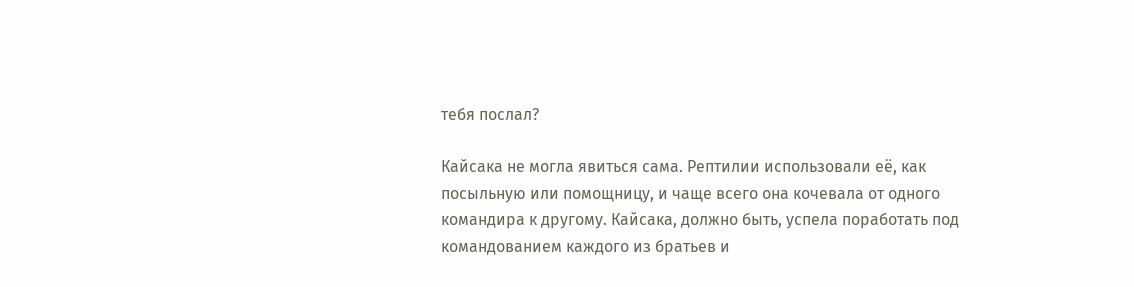тебя послал?

Кайсака не могла явиться сама. Рептилии использовали её, как посыльную или помощницу, и чаще всего она кочевала от одного командира к другому. Кайсака, должно быть, успела поработать под командованием каждого из братьев и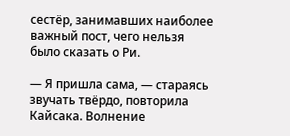сестёр, занимавших наиболее важный пост, чего нельзя было сказать о Ри.

— Я пришла сама, — стараясь звучать твёрдо, повторила Кайсака. Волнение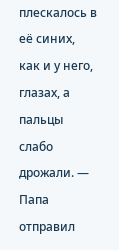плескалось в её синих, как и у него, глазах, а пальцы слабо дрожали. — Папа отправил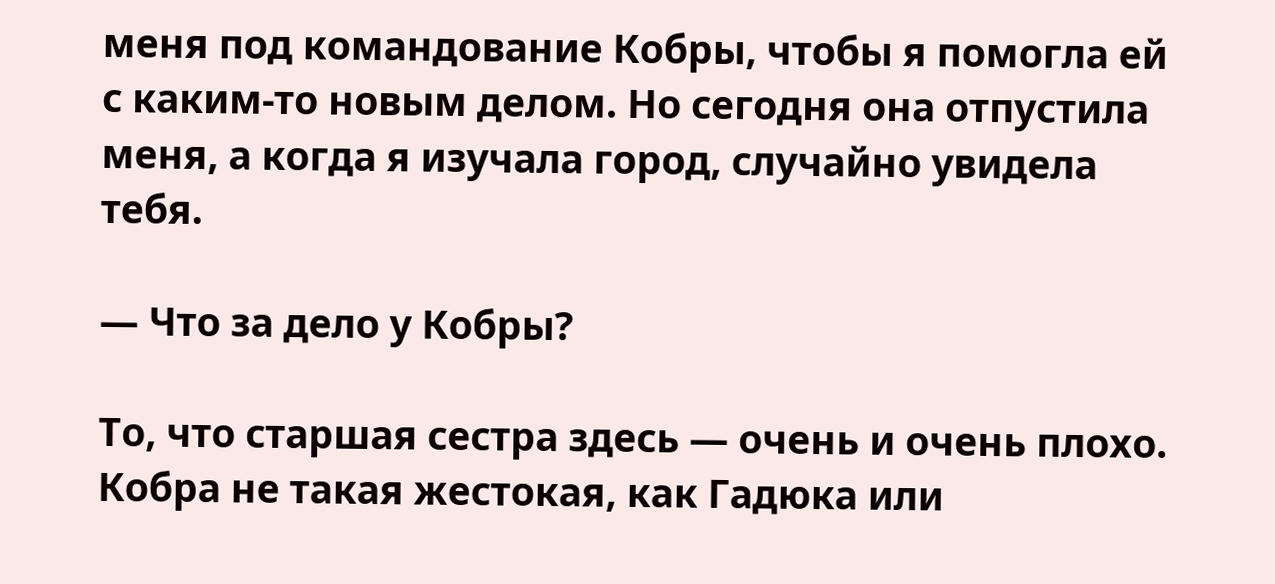меня под командование Кобры, чтобы я помогла ей с каким-то новым делом. Но сегодня она отпустила меня, а когда я изучала город, случайно увидела тебя.

— Что за дело у Кобры?

То, что старшая сестра здесь — очень и очень плохо. Кобра не такая жестокая, как Гадюка или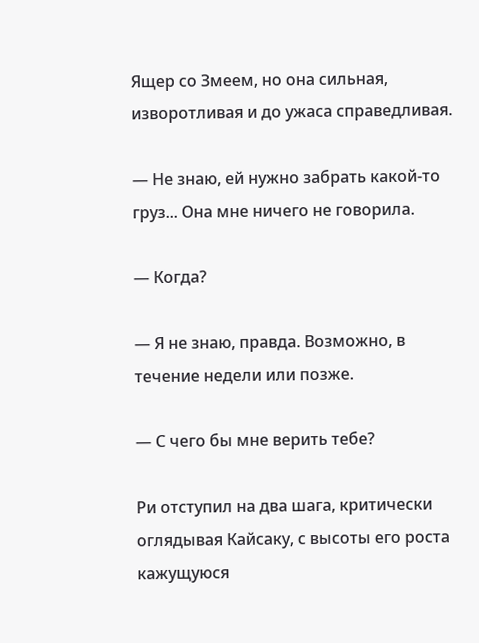Ящер со Змеем, но она сильная, изворотливая и до ужаса справедливая.

— Не знаю, ей нужно забрать какой-то груз... Она мне ничего не говорила.

— Когда?

— Я не знаю, правда. Возможно, в течение недели или позже.

— С чего бы мне верить тебе?

Ри отступил на два шага, критически оглядывая Кайсаку, с высоты его роста кажущуюся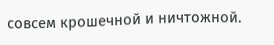совсем крошечной и ничтожной.